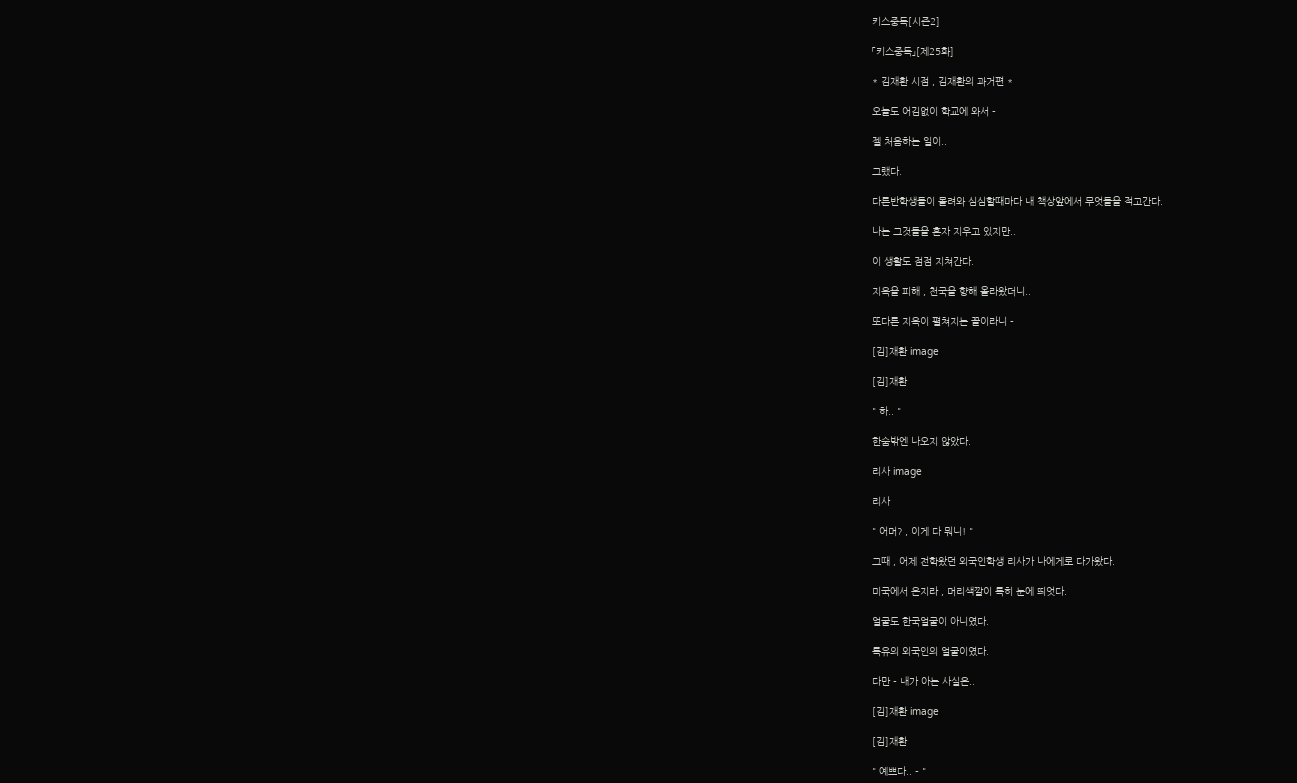키스중독[시즌2]

「키스중독」[제25화]

* 김재환 시점 , 김재환의 과거편 *

오늘도 어김없이 학교에 와서 -

젤 처음하는 일이..

그랬다.

다른반학생들이 몰려와 심심할때마다 내 책상앞에서 무엇들을 적고간다.

나는 그것들을 혼자 지우고 있지만..

이 생활도 점점 지쳐간다.

지옥을 피해 , 천국을 향해 올라왔더니..

또다른 지옥이 펼쳐지는 꼴이라니 -

[김]재환 image

[김]재환

" 하.. "

한숨밖엔 나오지 않았다.

리사 image

리사

" 어머? , 이게 다 뭐니! "

그때 , 어제 전학왔던 외국인학생 리사가 나에게로 다가왔다.

미국에서 온지라 , 머리색깔이 특히 눈에 띄엇다.

얼굴도 한국얼굴이 아니였다.

특유의 외국인의 얼굴이였다.

다만 - 내가 아는 사실은..

[김]재환 image

[김]재환

" 예쁘다.. - "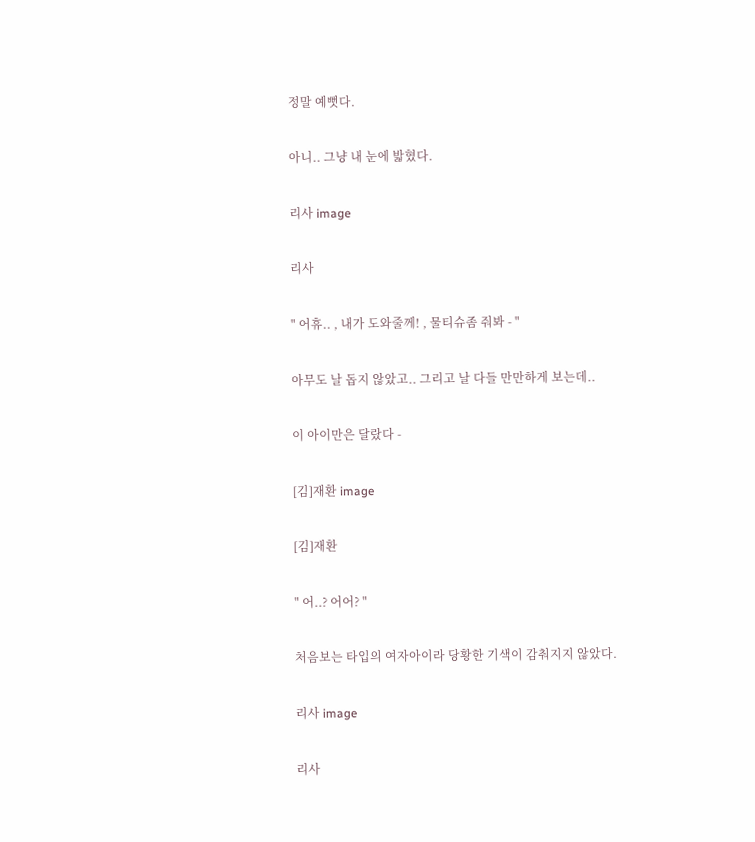정말 예뻣다.

아니.. 그냥 내 눈에 밟혔다.

리사 image

리사

" 어휴.. , 내가 도와줄께! , 물티슈좀 줘봐 - "

아무도 날 돕지 않았고.. 그리고 날 다들 만만하게 보는데..

이 아이만은 달랐다 -

[김]재환 image

[김]재환

" 어..? 어어? "

처음보는 타입의 여자아이라 당황한 기색이 감춰지지 않았다.

리사 image

리사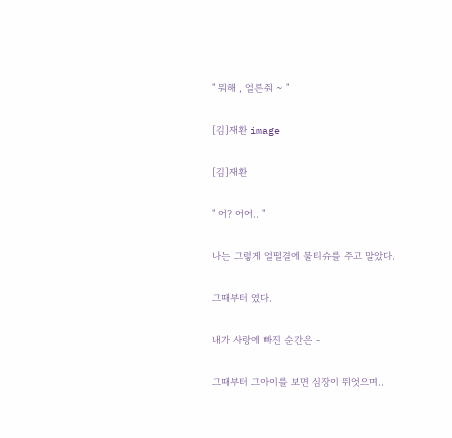" 뭐해 , 얼른줘 ~ "

[김]재환 image

[김]재환

" 어? 어어.. "

나는 그렇게 얼떨결에 물티슈를 주고 말았다.

그때부터 였다.

내가 사랑에 빠진 순간은 -

그때부터 그아이를 보면 심장이 뛰엇으며..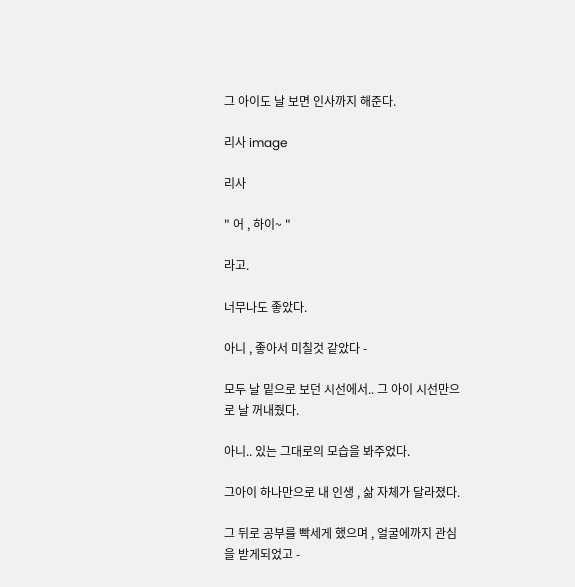그 아이도 날 보면 인사까지 해준다.

리사 image

리사

" 어 , 하이~ "

라고.

너무나도 좋았다.

아니 , 좋아서 미칠것 같았다 -

모두 날 밑으로 보던 시선에서.. 그 아이 시선만으로 날 꺼내줬다.

아니.. 있는 그대로의 모습을 봐주었다.

그아이 하나만으로 내 인생 , 삶 자체가 달라졌다.

그 뒤로 공부를 빡세게 했으며 , 얼굴에까지 관심을 받게되었고 -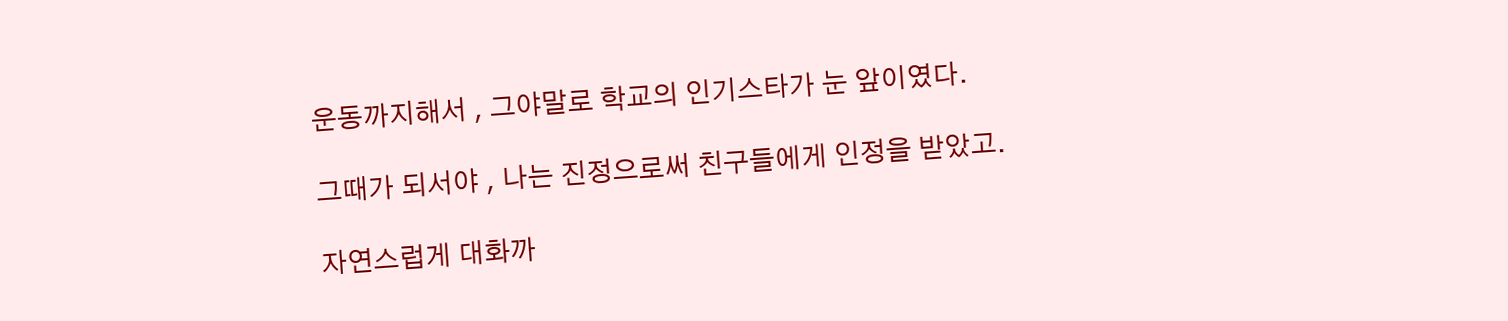운동까지해서 , 그야말로 학교의 인기스타가 눈 앞이였다.

그때가 되서야 , 나는 진정으로써 친구들에게 인정을 받았고.

자연스럽게 대화까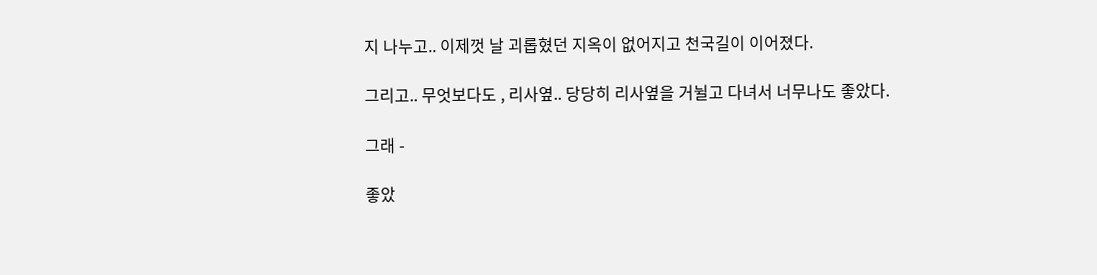지 나누고.. 이제껏 날 괴롭혔던 지옥이 없어지고 천국길이 이어졌다.

그리고.. 무엇보다도 , 리사옆.. 당당히 리사옆을 거뉠고 다녀서 너무나도 좋았다.

그래 -

좋았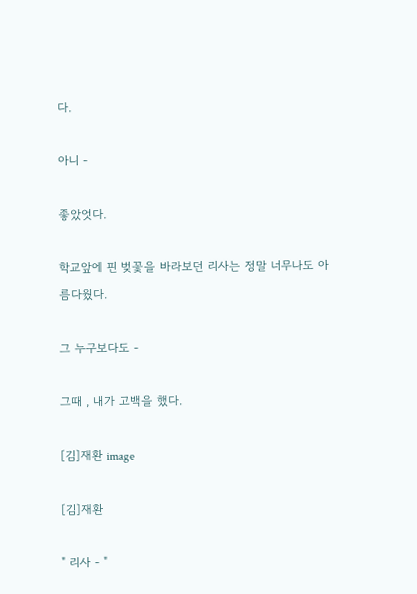다.

아니 -

좋았엇다.

학교앞에 핀 벚꽃을 바라보던 리사는 정말 너무나도 아름다웠다.

그 누구보다도 -

그때 , 내가 고백을 했다.

[김]재환 image

[김]재환

" 리사 - "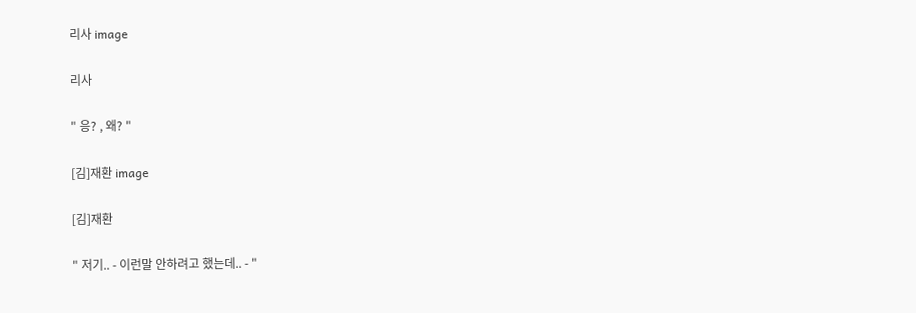리사 image

리사

" 응? , 왜? "

[김]재환 image

[김]재환

" 저기.. - 이런말 안하려고 했는데.. - "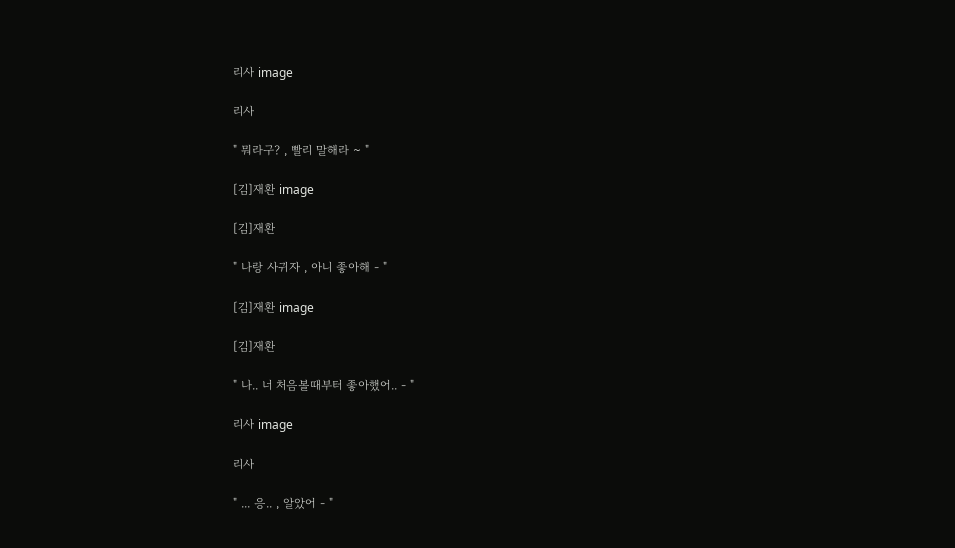리사 image

리사

" 뭐라구? , 빨리 말해라 ~ "

[김]재환 image

[김]재환

" 나랑 사귀자 , 아니 좋아해 - "

[김]재환 image

[김]재환

" 나.. 너 처음볼때부터 좋아했어.. - "

리사 image

리사

" ... 응.. , 알았어 - "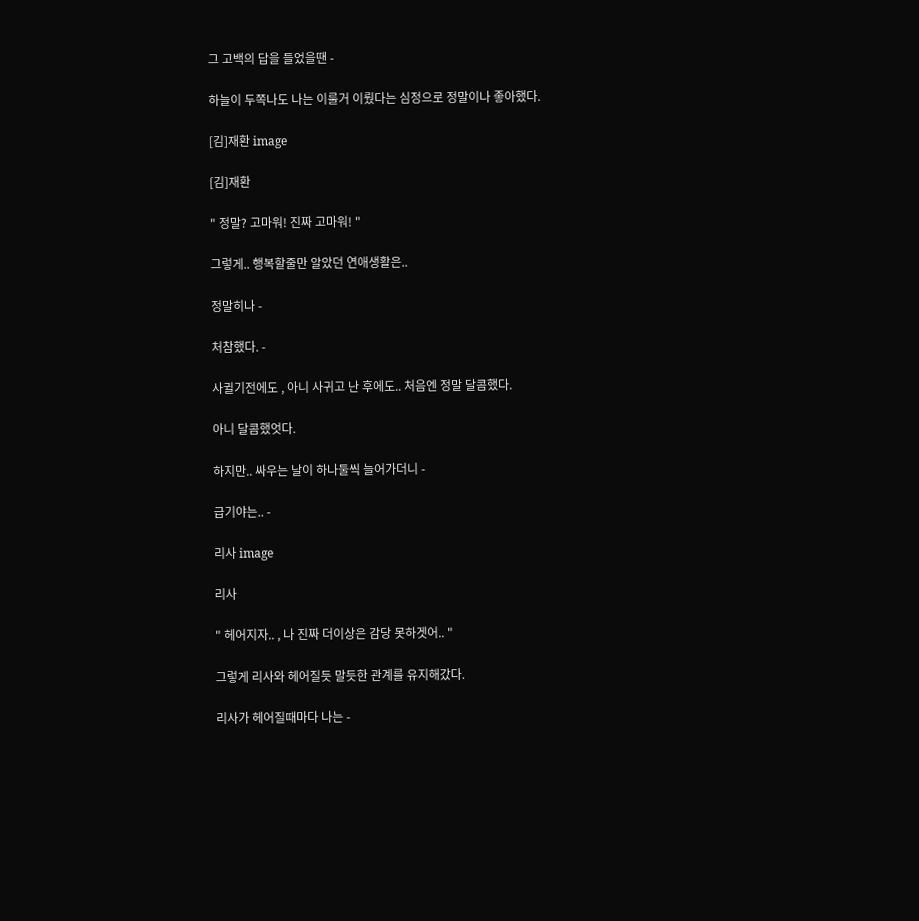그 고백의 답을 들었을땐 -

하늘이 두쪽나도 나는 이룰거 이뤘다는 심정으로 정말이나 좋아했다.

[김]재환 image

[김]재환

" 정말? 고마워! 진짜 고마워! "

그렇게.. 행복할줄만 알았던 연애생활은..

정말히나 -

처참했다. -

사귈기전에도 , 아니 사귀고 난 후에도.. 처음엔 정말 달콤했다.

아니 달콤했엇다.

하지만.. 싸우는 날이 하나둘씩 늘어가더니 -

급기야는.. -

리사 image

리사

" 헤어지자.. , 나 진짜 더이상은 감당 못하겟어.. "

그렇게 리사와 헤어질듯 말듯한 관계를 유지해갔다.

리사가 헤어질때마다 나는 -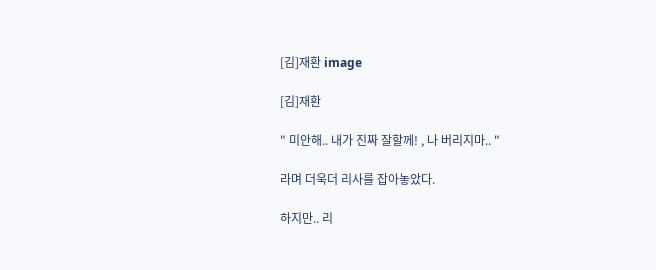[김]재환 image

[김]재환

" 미안해.. 내가 진짜 잘할께! , 나 버리지마.. "

라며 더욱더 리사를 잡아놓았다.

하지만.. 리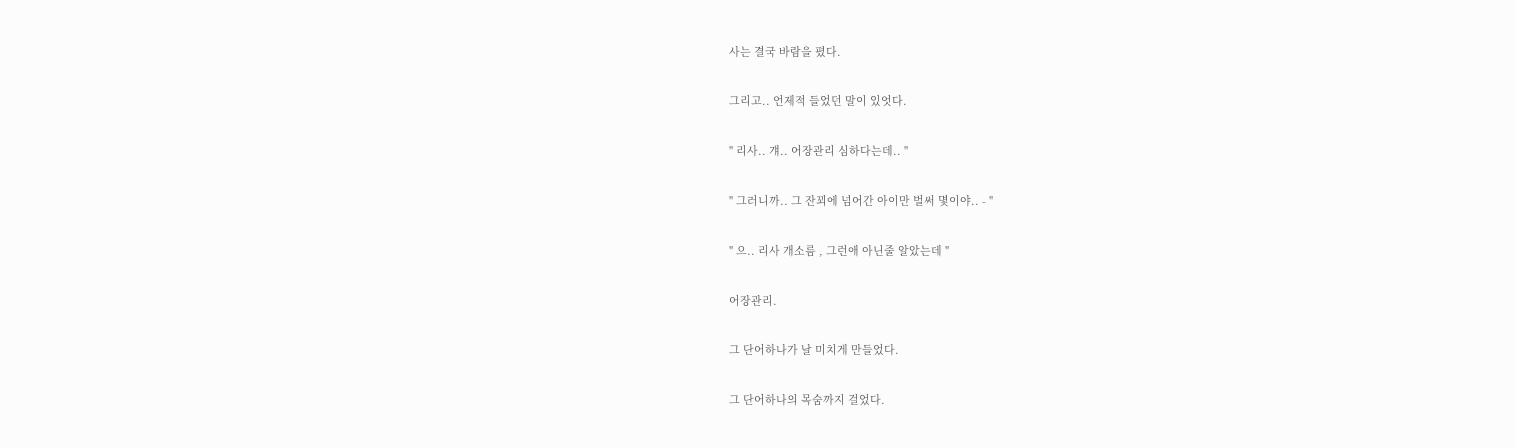사는 결국 바람을 폈다.

그리고.. 언제적 들었던 말이 있엇다.

" 리사.. 걔.. 어장관리 심하다는데.. "

" 그러니까.. 그 잔꾀에 넘어간 아이만 벌써 몇이야.. - "

" 으.. 리사 개소름 , 그런애 아닌줄 알았는데 "

어장관리.

그 단어하나가 날 미치게 만들었다.

그 단어하나의 목숨까지 걸었다.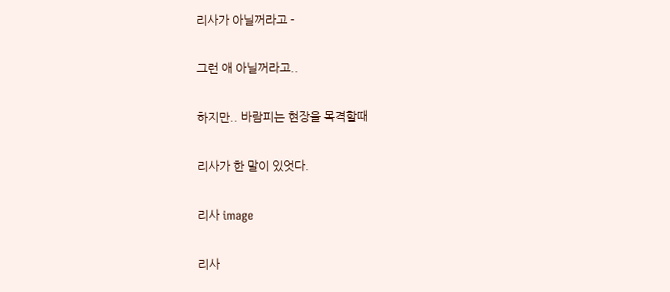리사가 아닐꺼라고 -

그런 애 아닐꺼라고..

하지만.. 바람피는 현장을 목격할때

리사가 한 말이 있엇다.

리사 image

리사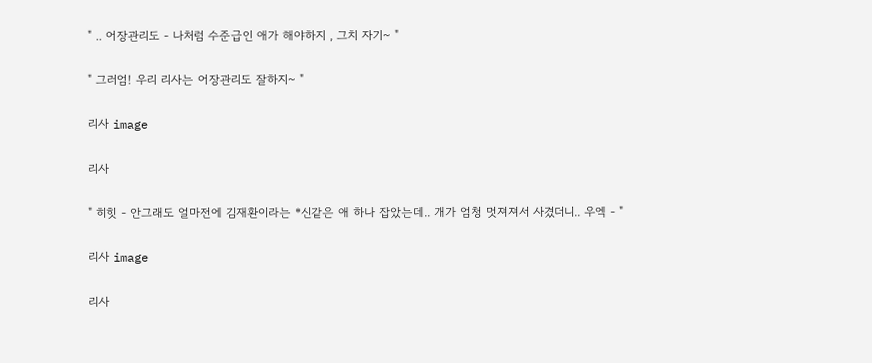" .. 어장관리도 - 나처럼 수준급인 애가 해야하지 , 그치 자기~ "

" 그러엄! 우리 리사는 어장관리도 잘하지~ "

리사 image

리사

" 히힛 - 안그래도 얼마전에 김재환이라는 *신같은 애 하나 잡았는데.. 개가 엄청 멋져져서 사겼더니.. 우엑 - "

리사 image

리사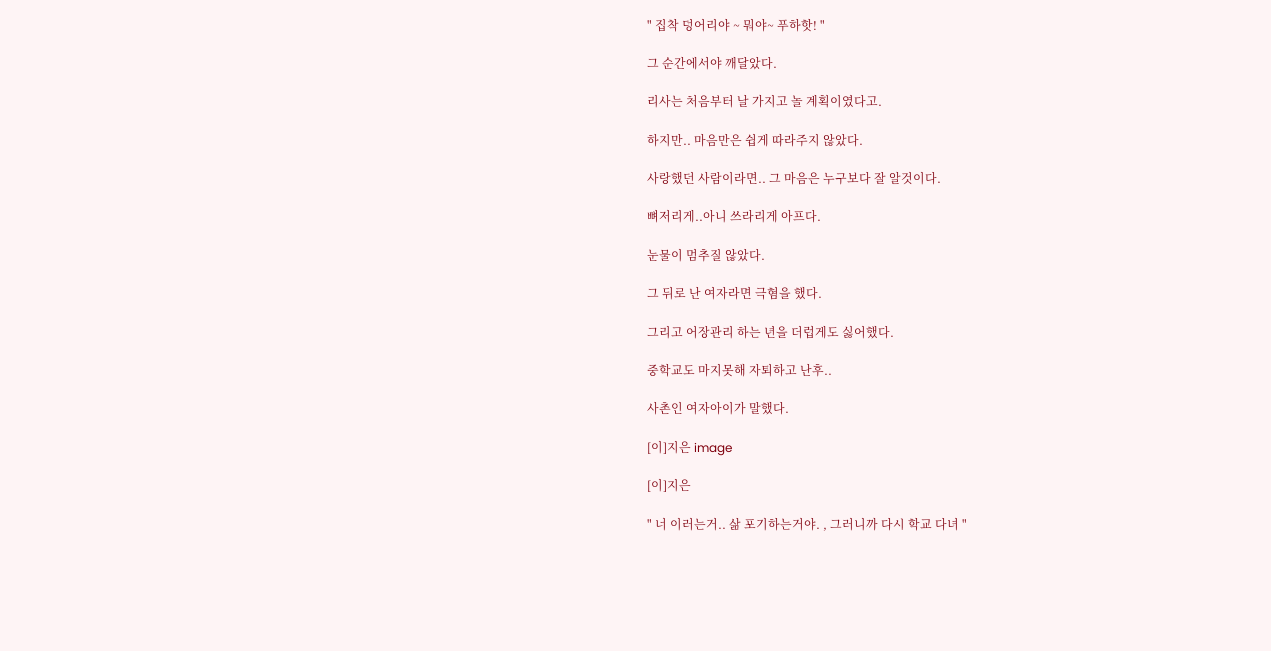" 집착 덩어리야 ~ 뭐야~ 푸하핫! "

그 순간에서야 깨달았다.

리사는 처음부터 날 가지고 놀 계획이였다고.

하지만.. 마음만은 쉽게 따라주지 않았다.

사랑했던 사람이라면.. 그 마음은 누구보다 잘 알것이다.

뼈저리게..아니 쓰라리게 아프다.

눈물이 멈추질 않았다.

그 뒤로 난 여자라면 극혐을 했다.

그리고 어장관리 하는 년을 더럽게도 싫어했다.

중학교도 마지못해 자퇴하고 난후..

사촌인 여자아이가 말했다.

[이]지은 image

[이]지은

" 너 이러는거.. 삶 포기하는거야. , 그러니까 다시 학교 다녀 "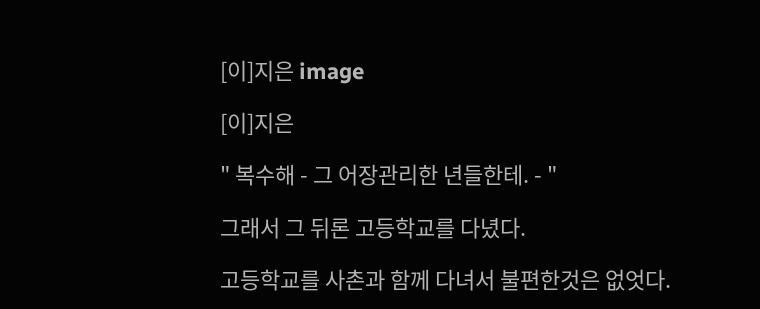[이]지은 image

[이]지은

" 복수해 - 그 어장관리한 년들한테. - "

그래서 그 뒤론 고등학교를 다녔다.

고등학교를 사촌과 함께 다녀서 불편한것은 없엇다.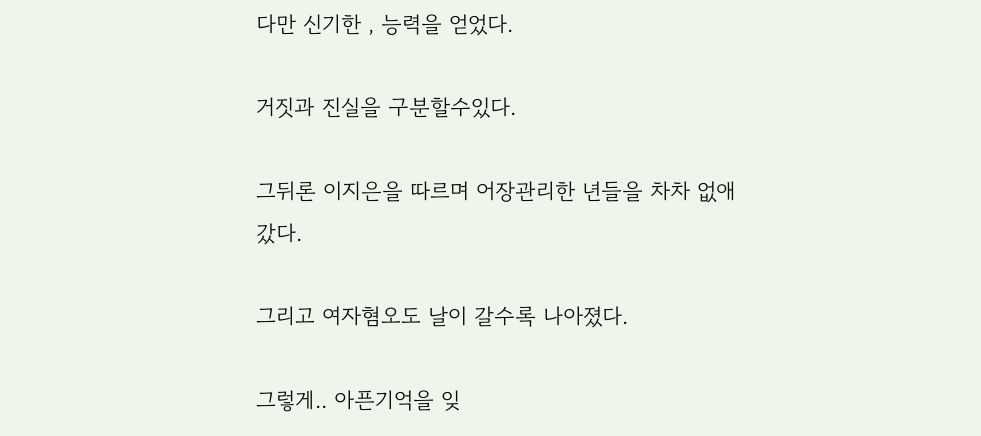다만 신기한 , 능력을 얻었다.

거짓과 진실을 구분할수있다.

그뒤론 이지은을 따르며 어장관리한 년들을 차차 없애갔다.

그리고 여자혐오도 날이 갈수록 나아졌다.

그렇게.. 아픈기억을 잊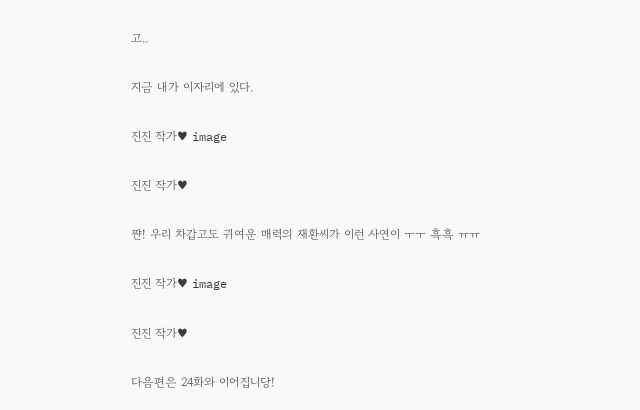고..

지금 내가 이자리에 있다.

진진 작가♥ image

진진 작가♥

쨘! 우리 차갑고도 귀여운 매력의 재환씨가 이런 사연이 ㅜㅜ 흑흑 ㅠㅠ

진진 작가♥ image

진진 작가♥

다음편은 24화와 이어집니당!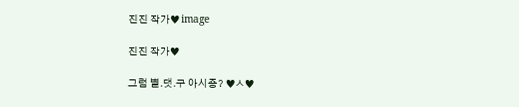진진 작가♥ image

진진 작가♥

그럼 별.댓.구 아시죵? ♥ㅅ♥